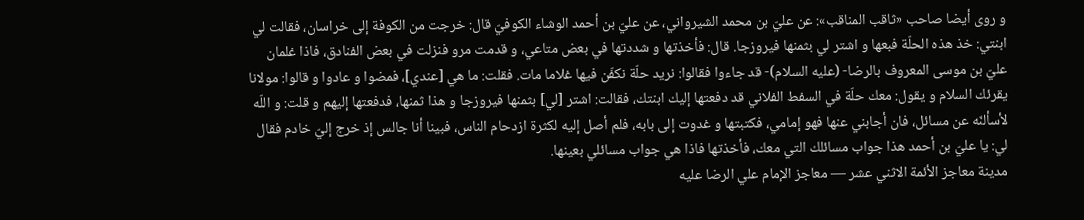و روى أيضا صاحب «ثاقب المناقب»: عن عليّ بن محمد الشيرواني، عن عليّ بن أحمد الوشاء الكوفيّ قال: خرجت من الكوفة إلى خراسان، فقالت لي ابنتي: خذ هذه الحلّة فبعها و اشتر لي بثمنها فيروزجا. قال: فأخذتها و شددتها في بعض متاعي، و قدمت مرو فنزلت في بعض الفنادق، فاذا غلمان عليّ بن موسى المعروف بالرضا- (عليه السلام)- قد جاءوا فقالوا: نريد حلّة نكفّن فيها غلاما مات. فقلت: ما هي [عندي]، فمضوا و عادوا و قالوا: مولانا يقرئك السلام و يقول: معك حلّة في السفط الفلاني قد دفعتها إليك ابنتك، فقالت: اشتر [لي] بثمنها فيروزجا و هذا ثمنها، فدفعتها إليهم و قلت: و اللّه لأسألنّه عن مسائل، فان أجابني عنها فهو إمامي، فكتبتها و غدوت إلى بابه، فلم أصل إليه لكثرة ازدحام الناس، فبينا أنا جالس إذ خرج إليّ خادم فقال لي: يا عليّ بن أحمد هذا جواب مسائلك التي معك، فأخذتها فاذا هي جواب مسائلي بعينها.
مدينة معاجز الأئمة الاثني عشر — معاجز الإمام علي الرضا عليه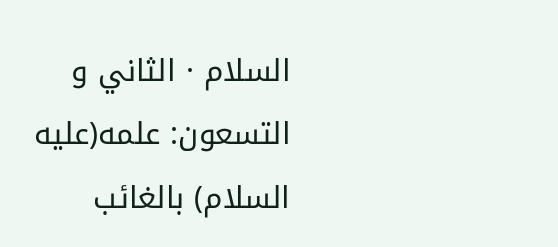السلام · الثاني و التسعون: علمه(عليه السلام) بالغائب